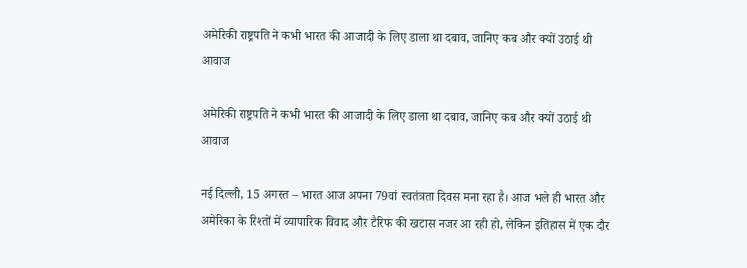अमेरिकी राष्ट्रपति ने कभी भारत की आजादी के लिए डाला था दबाव, जानिए कब और क्यों उठाई थी आवाज

अमेरिकी राष्ट्रपति ने कभी भारत की आजादी के लिए डाला था दबाव, जानिए कब और क्यों उठाई थी आवाज

नई दिल्ली, 15 अगस्त – भारत आज अपना 79वां स्वतंत्रता दिवस मना रहा है। आज भले ही भारत और अमेरिका के रिश्तों में व्यापारिक विवाद और टैरिफ की खटास नजर आ रही हो, लेकिन इतिहास में एक दौर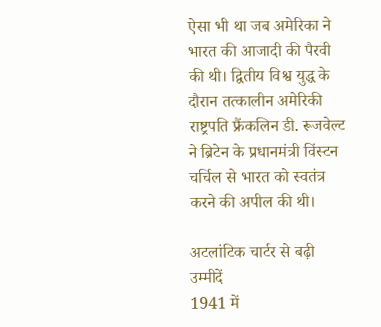ऐसा भी था जब अमेरिका ने भारत की आजादी की पैरवी की थी। द्वितीय विश्व युद्ध के दौरान तत्कालीन अमेरिकी राष्ट्रपति फ्रैंकलिन डी. रूजवेल्ट ने ब्रिटेन के प्रधानमंत्री विंस्टन चर्चिल से भारत को स्वतंत्र करने की अपील की थी।

अटलांटिक चार्टर से बढ़ी उम्मीदें
1941 में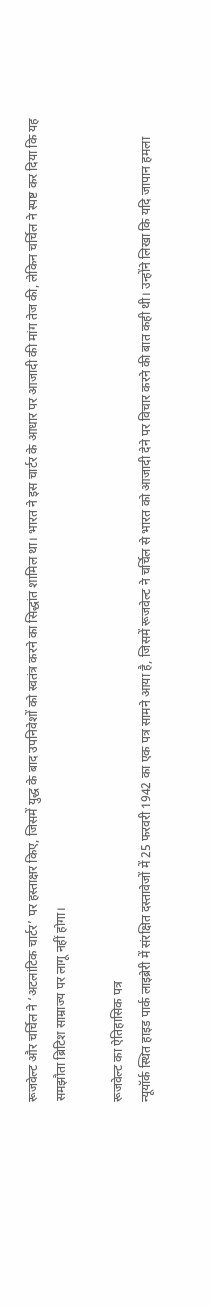रूजवेल्ट और चर्चिल ने ‘अटलांटिक चार्टर’ पर हस्ताक्षर किए, जिसमें युद्ध के बाद उपनिवेशों को स्वतंत्र करने का सिद्धांत शामिल था। भारत ने इस चार्टर के आधार पर आजादी की मांग तेज की, लेकिन चर्चिल ने स्पष्ट कर दिया कि यह समझौता ब्रिटिश साम्राज्य पर लागू नहीं होगा।

रूजवेल्ट का ऐतिहासिक पत्र
न्यूयॉर्क स्थित हाइड पार्क लाइब्रेरी में संरक्षित दस्तावेजों में 25 फरवरी 1942 का एक पत्र सामने आया है, जिसमें रूजवेल्ट ने चर्चिल से भारत को आजादी देने पर विचार करने की बात कही थी। उन्होंने लिखा कि यदि जापान हमला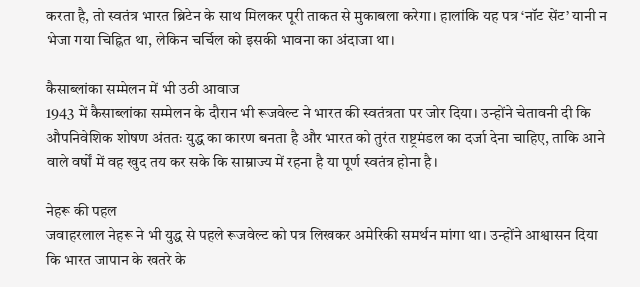करता है, तो स्वतंत्र भारत ब्रिटेन के साथ मिलकर पूरी ताकत से मुकाबला करेगा। हालांकि यह पत्र ‘नॉट सेंट’ यानी न भेजा गया चिह्नित था, लेकिन चर्चिल को इसकी भावना का अंदाजा था।

कैसाब्लांका सम्मेलन में भी उठी आवाज
1943 में कैसाब्लांका सम्मेलन के दौरान भी रूजवेल्ट ने भारत की स्वतंत्रता पर जोर दिया। उन्होंने चेतावनी दी कि औपनिवेशिक शोषण अंततः युद्ध का कारण बनता है और भारत को तुरंत राष्ट्रमंडल का दर्जा देना चाहिए, ताकि आने वाले वर्षों में वह खुद तय कर सके कि साम्राज्य में रहना है या पूर्ण स्वतंत्र होना है।

नेहरू की पहल
जवाहरलाल नेहरू ने भी युद्ध से पहले रूजवेल्ट को पत्र लिखकर अमेरिकी समर्थन मांगा था। उन्होंने आश्वासन दिया कि भारत जापान के खतरे के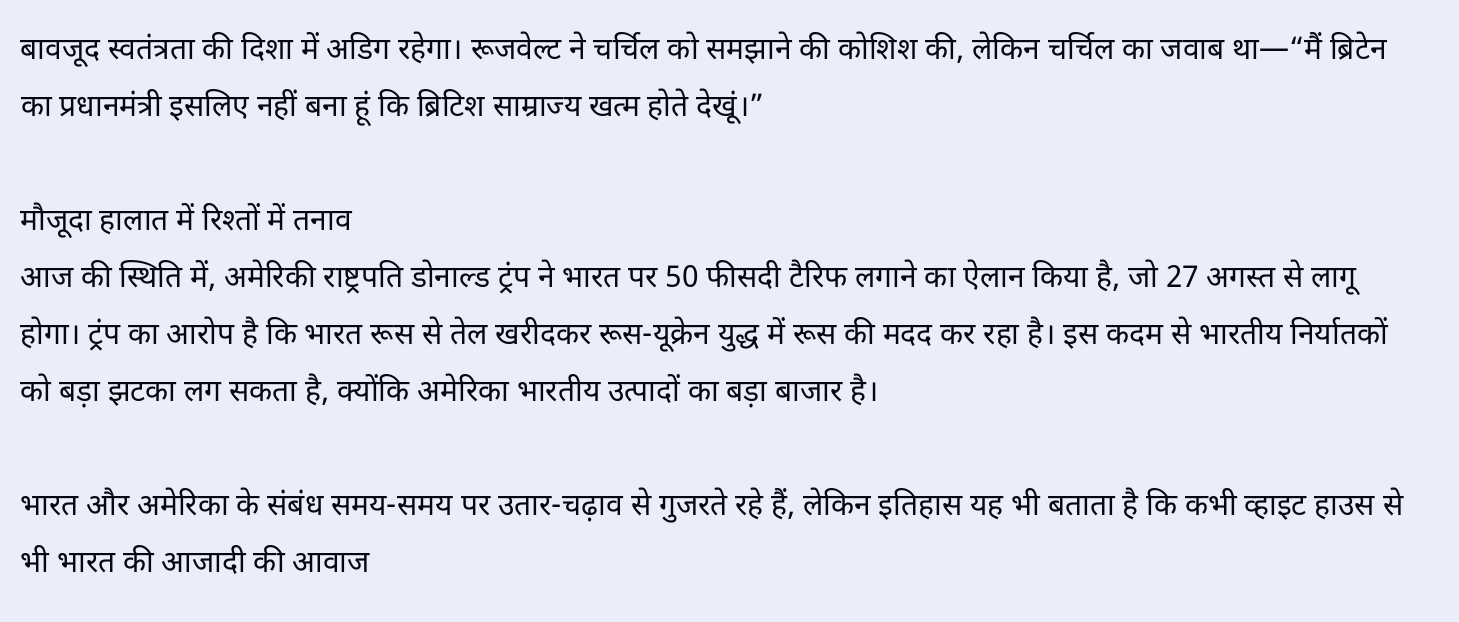बावजूद स्वतंत्रता की दिशा में अडिग रहेगा। रूजवेल्ट ने चर्चिल को समझाने की कोशिश की, लेकिन चर्चिल का जवाब था—“मैं ब्रिटेन का प्रधानमंत्री इसलिए नहीं बना हूं कि ब्रिटिश साम्राज्य खत्म होते देखूं।”

मौजूदा हालात में रिश्तों में तनाव
आज की स्थिति में, अमेरिकी राष्ट्रपति डोनाल्ड ट्रंप ने भारत पर 50 फीसदी टैरिफ लगाने का ऐलान किया है, जो 27 अगस्त से लागू होगा। ट्रंप का आरोप है कि भारत रूस से तेल खरीदकर रूस-यूक्रेन युद्ध में रूस की मदद कर रहा है। इस कदम से भारतीय निर्यातकों को बड़ा झटका लग सकता है, क्योंकि अमेरिका भारतीय उत्पादों का बड़ा बाजार है।

भारत और अमेरिका के संबंध समय-समय पर उतार-चढ़ाव से गुजरते रहे हैं, लेकिन इतिहास यह भी बताता है कि कभी व्हाइट हाउस से भी भारत की आजादी की आवाज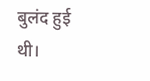बुलंद हुई थी।